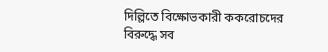দিল্লিতে বিক্ষোভকারী ককরোচদের বিরুদ্ধে সব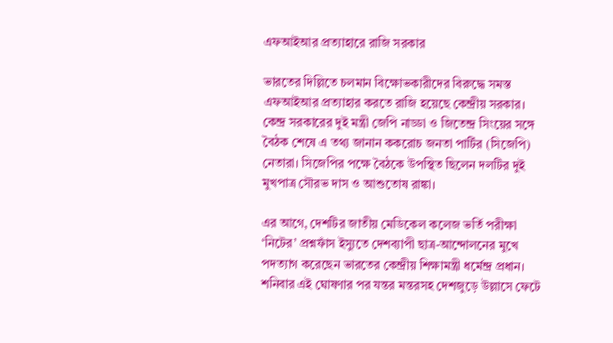এফআইআর প্রত্যাহারে রাজি সরকার

ভারতের দিল্লিতে চলমান বিক্ষোভকারীদের বিরুদ্ধে সমস্ত এফআইআর প্রত্যাহার করতে রাজি হয়েছে কেন্দ্রীয় সরকার। কেন্দ্র সরকারের দুই মন্ত্রী জেপি নাড্ডা ও জিতেন্দ্র সিংয়ের সঙ্গে বৈঠক শেষে এ তথ্য জানান ককরোচ জনতা পার্টির (সিজেপি) নেতারা। সিজেপির পক্ষে বৈঠকে উপস্থিত ছিলেন দলটির দুই মুখপাত্র সৌরভ দাস ও আশুতোষ রাঙ্কা।

এর আগে, দেশটির জাতীয় মেডিকেল কলেজ ভর্তি পরীক্ষা ‘নিটের’ প্রশ্নফাঁস ইস্যুতে দেশব্যাপী ছাত্র-আন্দোলনের মুখে পদত্যাগ করেছেন ভারতের কেন্দ্রীয় শিক্ষামন্ত্রী ধর্মেন্দ্র প্রধান। শনিবার এই ঘোষণার পর যন্তর মন্তরসহ দেশজুড়ে উল্লাসে ফেটে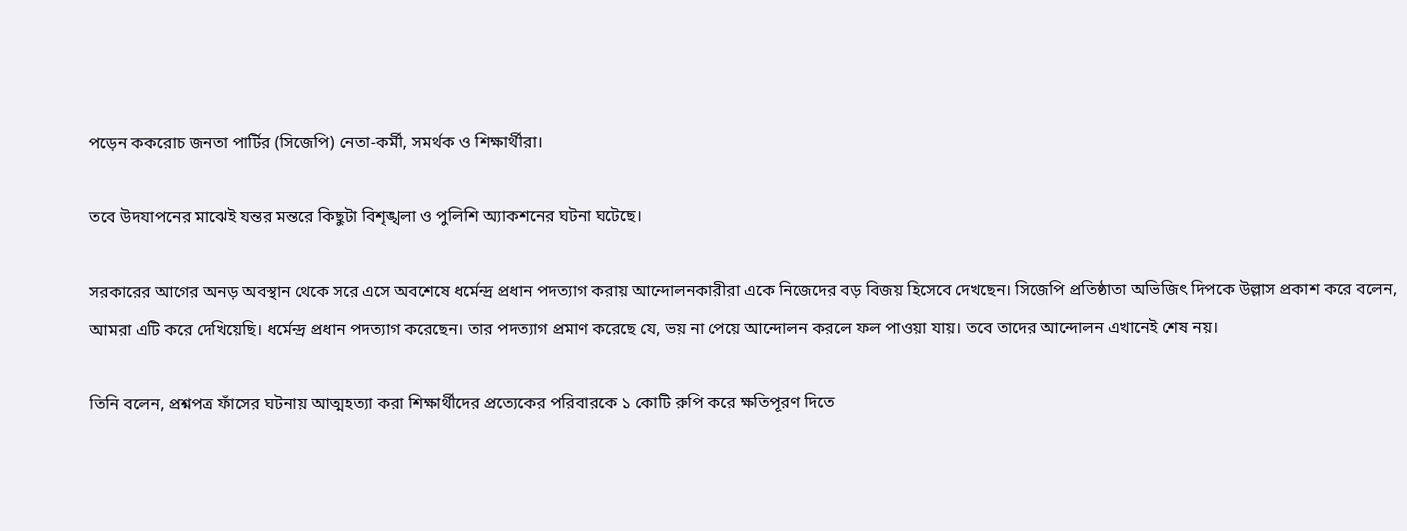পড়েন ককরোচ জনতা পার্টির (সিজেপি) নেতা-কর্মী, সমর্থক ও শিক্ষার্থীরা।

তবে উদযাপনের মাঝেই যন্তর মন্তরে কিছুটা বিশৃঙ্খলা ও পুলিশি অ্যাকশনের ঘটনা ঘটেছে।

সরকারের আগের অনড় অবস্থান থেকে সরে এসে অবশেষে ধর্মেন্দ্র প্রধান পদত্যাগ করায় আন্দোলনকারীরা একে নিজেদের বড় বিজয় হিসেবে দেখছেন। সিজেপি প্রতিষ্ঠাতা অভিজিৎ দিপকে উল্লাস প্রকাশ করে বলেন, আমরা এটি করে দেখিয়েছি। ধর্মেন্দ্র প্রধান পদত্যাগ করেছেন। তার পদত্যাগ প্রমাণ করেছে যে, ভয় না পেয়ে আন্দোলন করলে ফল পাওয়া যায়। তবে তাদের আন্দোলন এখানেই শেষ নয়।

তিনি বলেন, প্রশ্নপত্র ফাঁসের ঘটনায় আত্মহত্যা করা শিক্ষার্থীদের প্রত্যেকের পরিবারকে ১ কোটি রুপি করে ক্ষতিপূরণ দিতে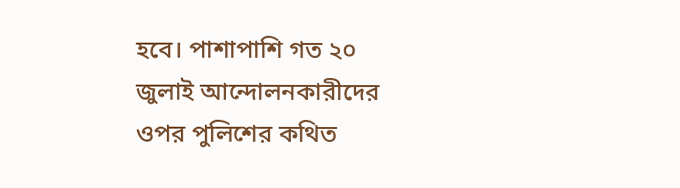হবে। পাশাপাশি গত ২০ জুলাই আন্দোলনকারীদের ওপর পুলিশের কথিত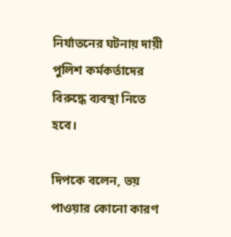নির্যাতনের ঘটনায় দায়ী পুলিশ কর্মকর্তাদের বিরুদ্ধে ব্যবস্থা নিতে হবে।

দিপকে বলেন, ভয় পাওয়ার কোনো কারণ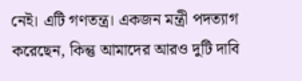নেই। এটি গণতন্ত্র। একজন মন্ত্রী পদত্যাগ করেছেন, কিন্তু আমাদের আরও দুটি দাবি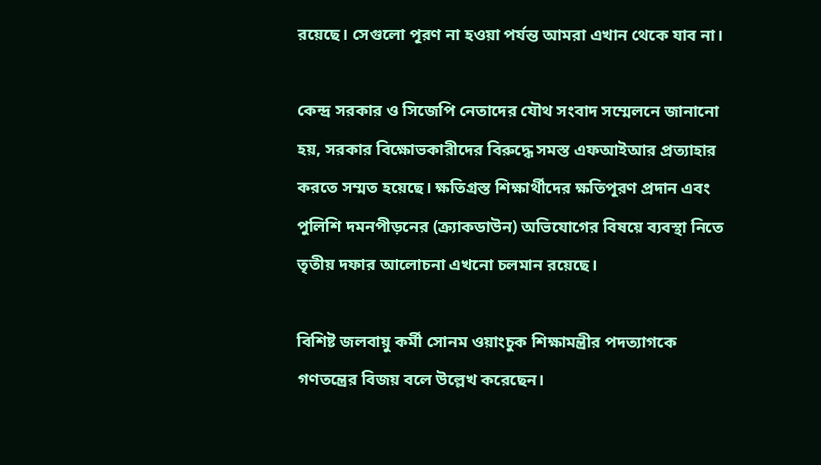রয়েছে। সেগুলো পূরণ না হওয়া পর্যন্ত আমরা এখান থেকে যাব না।

কেন্দ্র সরকার ও সিজেপি নেতাদের যৌথ সংবাদ সম্মেলনে জানানো হয়, সরকার বিক্ষোভকারীদের বিরুদ্ধে সমস্ত এফআইআর প্রত্যাহার করতে সম্মত হয়েছে। ক্ষতিগ্রস্ত শিক্ষার্থীদের ক্ষতিপূরণ প্রদান এবং পুলিশি দমনপীড়নের (ক্র্যাকডাউন) অভিযোগের বিষয়ে ব্যবস্থা নিতে তৃতীয় দফার আলোচনা এখনো চলমান রয়েছে।

বিশিষ্ট জলবায়ু কর্মী সোনম ওয়াংচুক শিক্ষামন্ত্রীর পদত্যাগকে গণতন্ত্রের বিজয় বলে উল্লেখ করেছেন।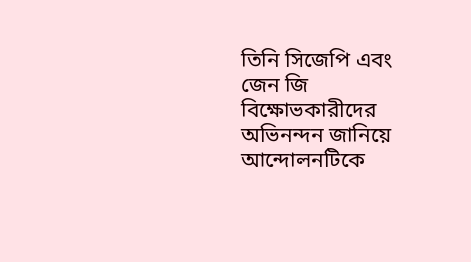তিনি সিজেপি এবং জেন জি বিক্ষোভকারীদের অভিনন্দন জানিয়ে আন্দোলনটিকে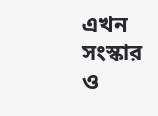এখন সংস্কার ও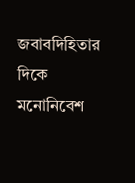জবাবদিহিতার দিকে মনোনিবেশ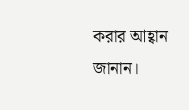করার আহ্বান জানান।